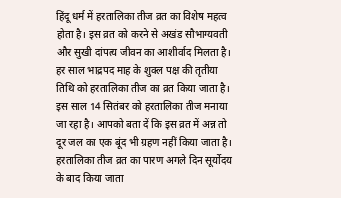हिंदू धर्म में हरतालिका तीज व्रत का विशेष महत्व होता है। इस व्रत को करने से अखंड सौभाग्यवती और सुखी दांपत्य जीवन का आशीर्वाद मिलता है। हर साल भाद्रपद माह के शुक्ल पक्ष की तृतीया तिथि को हरतालिका तीज का व्रत किया जाता है। इस साल 14 सितंबर को हरतालिका तीज मनाया जा रहा है। आपको बता दें कि इस व्रत में अन्न तो दूर जल का एक बूंद भी ग्रहण नहीं किया जाता है। हरतालिका तीज व्रत का पारण अगले दिन सूर्योदय के बाद किया जाता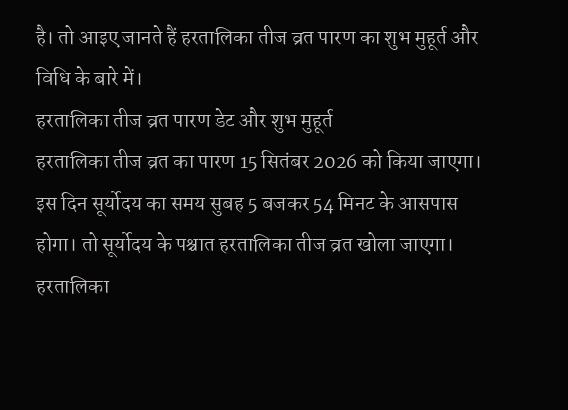है। तो आइए जानते हैं हरतालिका तीज व्रत पारण का शुभ मुहूर्त और विधि के बारे में।
हरतालिका तीज व्रत पारण डेट और शुभ मुहूर्त
हरतालिका तीज व्रत का पारण 15 सितंबर 2026 को किया जाएगा। इस दिन सूर्योदय का समय सुबह 5 बजकर 54 मिनट के आसपास होगा। तो सूर्योदय के पश्चात हरतालिका तीज व्रत खोला जाएगा।
हरतालिका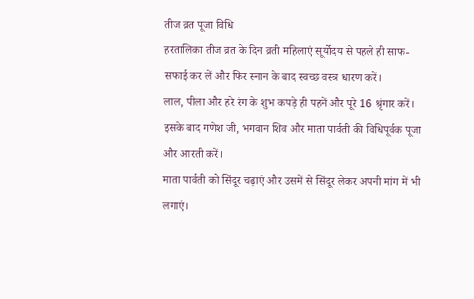तीज व्रत पूजा विधि
हरतालिका तीज व्रत के दिन व्रती महिलाएं सूर्योदय से पहले ही साफ-सफाई कर लें और फिर स्नान के बाद स्वच्छ वस्त्र धारण करें।
लाल, पीला और हरे रंग के शुभ कपड़े ही पहनें और पूरे 16 श्रृंगार करें।
इसके बाद गणेश जी, भगवान शिव और माता पार्वती की विधिपूर्वक पूजा और आरती करें।
माता पार्वती को सिंदूर चढ़ाएं और उसमें से सिंदूर लेकर अपनी मांग में भी लगाएं।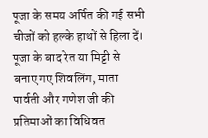पूजा के समय अर्पित की गई सभी चीजों को हल्के हाथों से हिला दें।
पूजा के बाद रेत या मिट्टी से बनाए गए शिवलिंग, माता पार्वती और गणेश जी की प्रतिमाओं का विधिवत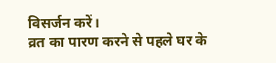विसर्जन करें।
व्रत का पारण करने से पहले घर के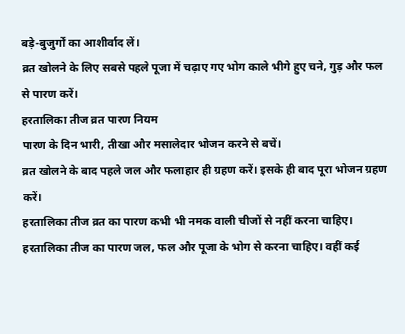बड़े-बुजुर्गों का आशीर्वाद लें।
व्रत खोलने के लिए सबसे पहले पूजा में चढ़ाए गए भोग काले भीगे हुए चने, गुड़ और फल से पारण करें।
हरतालिका तीज व्रत पारण नियम
पारण के दिन भारी, तीखा और मसालेदार भोजन करने से बचें।
व्रत खोलने के बाद पहले जल और फलाहार ही ग्रहण करें। इसके ही बाद पूरा भोजन ग्रहण करें।
हरतालिका तीज व्रत का पारण कभी भी नमक वाली चीजों से नहीं करना चाहिए।
हरतालिका तीज का पारण जल, फल और पूजा के भोग से करना चाहिए। वहीं कई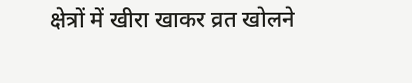क्षेत्रों में खीरा खाकर व्रत खोलने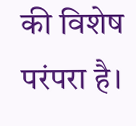की विशेष परंपरा है।